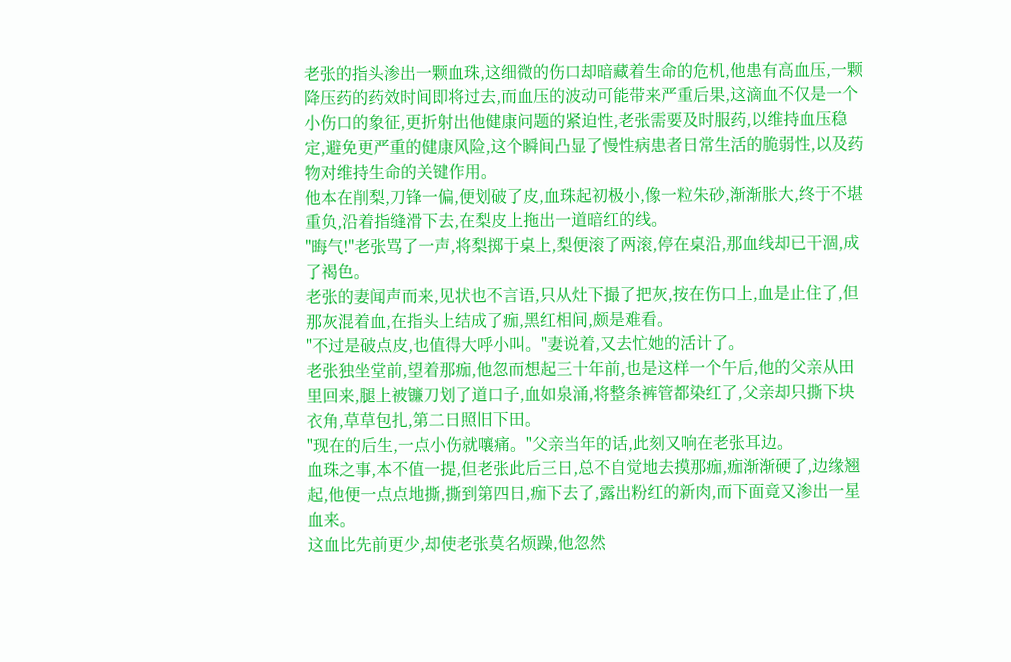老张的指头渗出一颗血珠,这细微的伤口却暗藏着生命的危机,他患有高血压,一颗降压药的药效时间即将过去,而血压的波动可能带来严重后果,这滴血不仅是一个小伤口的象征,更折射出他健康问题的紧迫性,老张需要及时服药,以维持血压稳定,避免更严重的健康风险,这个瞬间凸显了慢性病患者日常生活的脆弱性,以及药物对维持生命的关键作用。
他本在削梨,刀锋一偏,便划破了皮,血珠起初极小,像一粒朱砂,渐渐胀大,终于不堪重负,沿着指缝滑下去,在梨皮上拖出一道暗红的线。
"晦气!"老张骂了一声,将梨掷于桌上,梨便滚了两滚,停在桌沿,那血线却已干涸,成了褐色。
老张的妻闻声而来,见状也不言语,只从灶下撮了把灰,按在伤口上,血是止住了,但那灰混着血,在指头上结成了痂,黑红相间,颇是难看。
"不过是破点皮,也值得大呼小叫。"妻说着,又去忙她的活计了。
老张独坐堂前,望着那痂,他忽而想起三十年前,也是这样一个午后,他的父亲从田里回来,腿上被镰刀划了道口子,血如泉涌,将整条裤管都染红了,父亲却只撕下块衣角,草草包扎,第二日照旧下田。
"现在的后生,一点小伤就嚷痛。"父亲当年的话,此刻又响在老张耳边。
血珠之事,本不值一提,但老张此后三日,总不自觉地去摸那痂,痂渐渐硬了,边缘翘起,他便一点点地撕,撕到第四日,痂下去了,露出粉红的新肉,而下面竟又渗出一星血来。
这血比先前更少,却使老张莫名烦躁,他忽然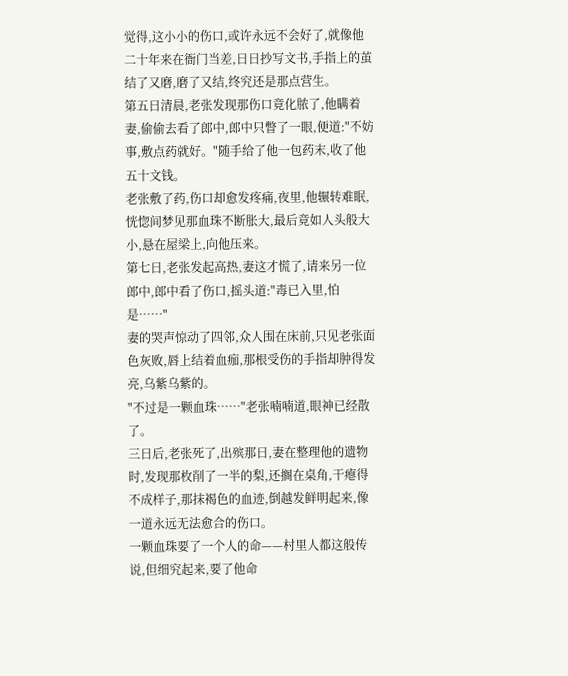觉得,这小小的伤口,或许永远不会好了,就像他二十年来在衙门当差,日日抄写文书,手指上的茧结了又磨,磨了又结,终究还是那点营生。
第五日清晨,老张发现那伤口竟化脓了,他瞒着妻,偷偷去看了郎中,郎中只瞥了一眼,便道:"不妨事,敷点药就好。"随手给了他一包药末,收了他五十文钱。
老张敷了药,伤口却愈发疼痛,夜里,他辗转难眠,恍惚间梦见那血珠不断胀大,最后竟如人头般大小,悬在屋梁上,向他压来。
第七日,老张发起高热,妻这才慌了,请来另一位郎中,郎中看了伤口,摇头道:"毒已入里,怕是……"
妻的哭声惊动了四邻,众人围在床前,只见老张面色灰败,唇上结着血痂,那根受伤的手指却肿得发亮,乌紫乌紫的。
"不过是一颗血珠……"老张喃喃道,眼神已经散了。
三日后,老张死了,出殡那日,妻在整理他的遗物时,发现那枚削了一半的梨,还搁在桌角,干瘪得不成样子,那抹褐色的血迹,倒越发鲜明起来,像一道永远无法愈合的伤口。
一颗血珠要了一个人的命——村里人都这般传说,但细究起来,要了他命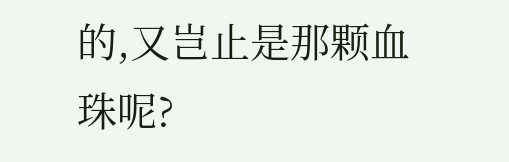的,又岂止是那颗血珠呢?